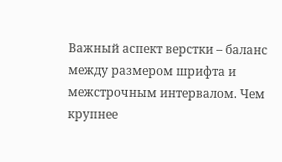Важный аспект верстки – баланс между размером шрифта и межстрочным интервалом. Чем крупнее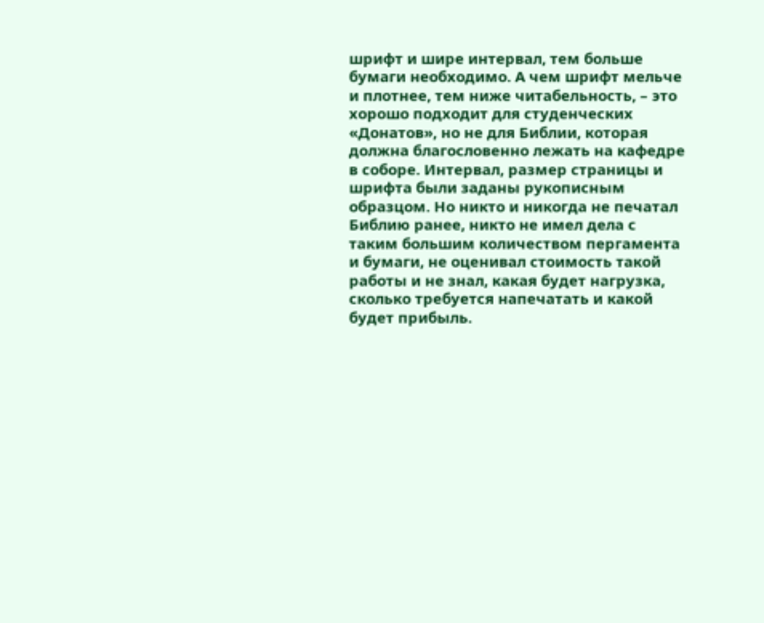шрифт и шире интервал, тем больше бумаги необходимо. А чем шрифт мельче и плотнее, тем ниже читабельность, – это хорошо подходит для студенческих «Донатов», но не для Библии, которая должна благословенно лежать на кафедре в соборе. Интервал, размер страницы и шрифта были заданы рукописным образцом. Но никто и никогда не печатал Библию ранее, никто не имел дела с таким большим количеством пергамента и бумаги, не оценивал стоимость такой работы и не знал, какая будет нагрузка, сколько требуется напечатать и какой будет прибыль.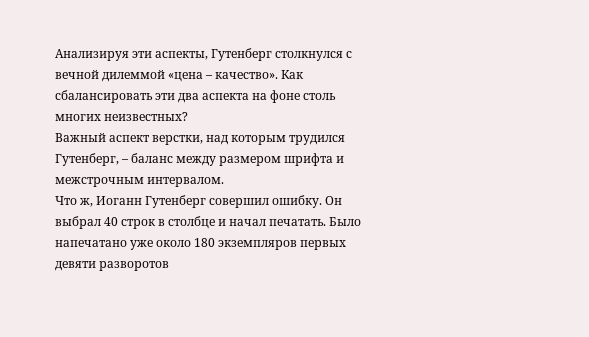Анализируя эти аспекты, Гутенберг столкнулся с вечной дилеммой «цена – качество». Как сбалансировать эти два аспекта на фоне столь многих неизвестных?
Важный аспект верстки, над которым трудился Гутенберг, – баланс между размером шрифта и межстрочным интервалом.
Что ж, Иоганн Гутенберг совершил ошибку. Он выбрал 40 строк в столбце и начал печатать. Было напечатано уже около 180 экземпляров первых девяти разворотов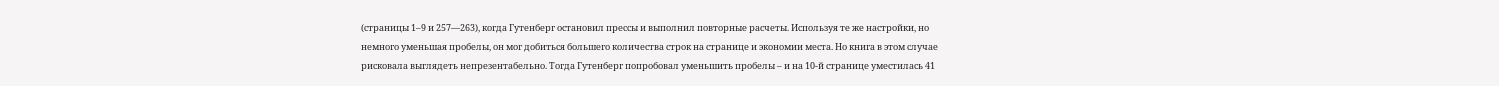(страницы 1–9 и 257—263), когда Гутенберг остановил прессы и выполнил повторные расчеты. Используя те же настройки, но немного уменьшая пробелы, он мог добиться большего количества строк на странице и экономии места. Но книга в этом случае рисковала выглядеть непрезентабельно. Тогда Гутенберг попробовал уменьшить пробелы – и на 10-й странице уместилась 41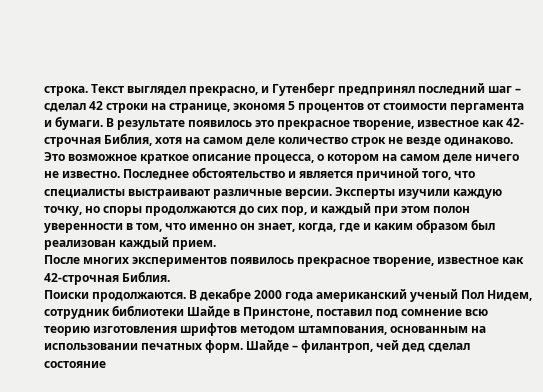строка. Текст выглядел прекрасно, и Гутенберг предпринял последний шаг – сделал 42 строки на странице, экономя 5 процентов от стоимости пергамента и бумаги. В результате появилось это прекрасное творение, известное как 42-строчная Библия, хотя на самом деле количество строк не везде одинаково.
Это возможное краткое описание процесса, о котором на самом деле ничего не известно. Последнее обстоятельство и является причиной того, что специалисты выстраивают различные версии. Эксперты изучили каждую точку, но споры продолжаются до сих пор, и каждый при этом полон уверенности в том, что именно он знает, когда, где и каким образом был реализован каждый прием.
После многих экспериментов появилось прекрасное творение, известное как 42-строчная Библия.
Поиски продолжаются. В декабре 2000 года американский ученый Пол Нидем, сотрудник библиотеки Шайде в Принстоне, поставил под сомнение всю теорию изготовления шрифтов методом штампования, основанным на использовании печатных форм. Шайде – филантроп, чей дед сделал состояние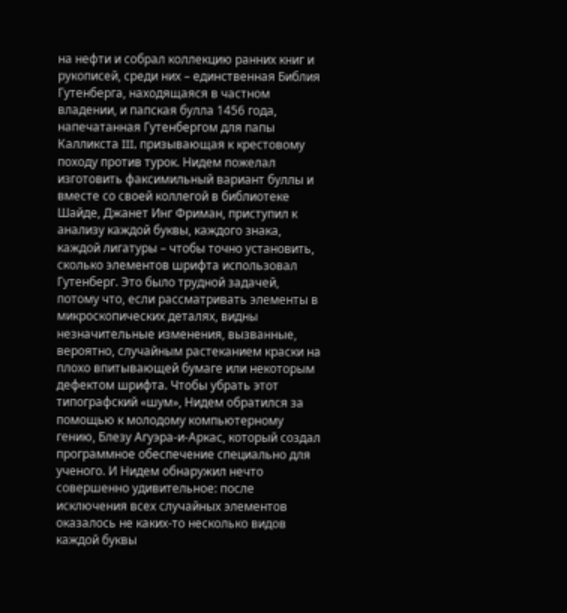на нефти и собрал коллекцию ранних книг и рукописей, среди них – единственная Библия Гутенберга, находящаяся в частном владении, и папская булла 1456 года, напечатанная Гутенбергом для папы Калликста III, призывающая к крестовому походу против турок. Нидем пожелал изготовить факсимильный вариант буллы и вместе со своей коллегой в библиотеке Шайде, Джанет Инг Фриман, приступил к анализу каждой буквы, каждого знака, каждой лигатуры – чтобы точно установить, сколько элементов шрифта использовал Гутенберг. Это было трудной задачей, потому что, если рассматривать элементы в микроскопических деталях, видны незначительные изменения, вызванные, вероятно, случайным растеканием краски на плохо впитывающей бумаге или некоторым дефектом шрифта. Чтобы убрать этот типографский «шум», Нидем обратился за помощью к молодому компьютерному гению, Блезу Агуэра-и-Аркас, который создал программное обеспечение специально для ученого. И Нидем обнаружил нечто совершенно удивительное: после исключения всех случайных элементов оказалось не каких-то несколько видов каждой буквы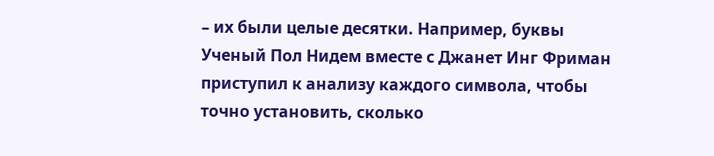– их были целые десятки. Например, буквы
Ученый Пол Нидем вместе с Джанет Инг Фриман приступил к анализу каждого символа, чтобы точно установить, сколько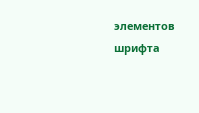элементов шрифта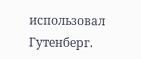использовал Гутенберг.